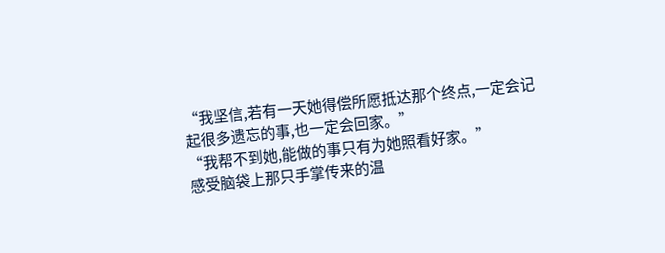“我坚信,若有一天她得偿所愿抵达那个终点,一定会记起很多遗忘的事,也一定会回家。”
“我帮不到她,能做的事只有为她照看好家。”
感受脑袋上那只手掌传来的温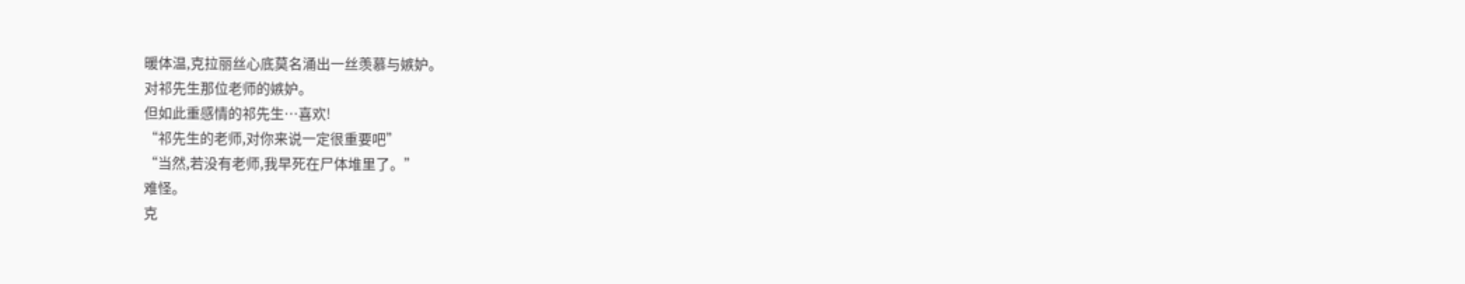暖体温,克拉丽丝心底莫名涌出一丝羡慕与嫉妒。
对祁先生那位老师的嫉妒。
但如此重感情的祁先生…喜欢!
“祁先生的老师,对你来说一定很重要吧”
“当然,若没有老师,我早死在尸体堆里了。”
难怪。
克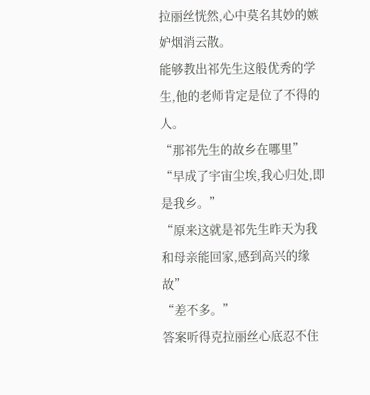拉丽丝恍然,心中莫名其妙的嫉妒烟消云散。
能够教出祁先生这般优秀的学生,他的老师肯定是位了不得的人。
“那祁先生的故乡在哪里”
“早成了宇宙尘埃,我心归处,即是我乡。”
“原来这就是祁先生昨天为我和母亲能回家,感到高兴的缘故”
“差不多。”
答案听得克拉丽丝心底忍不住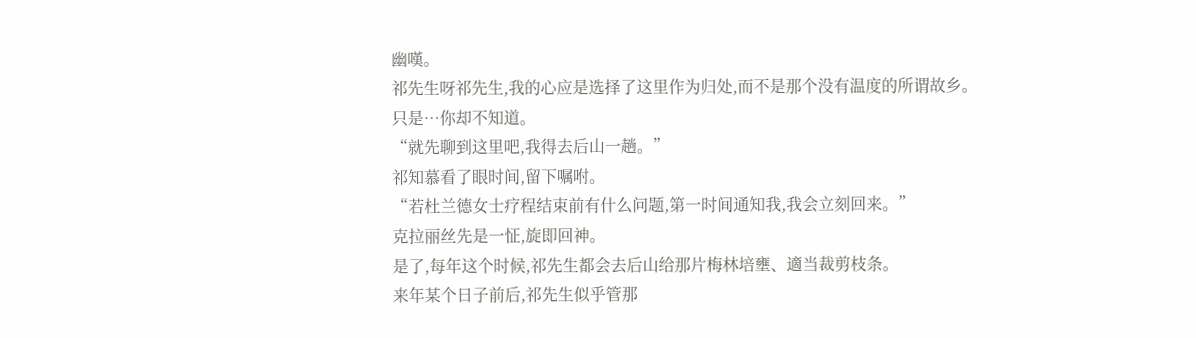幽嘆。
祁先生呀祁先生,我的心应是选择了这里作为归处,而不是那个没有温度的所谓故乡。
只是…你却不知道。
“就先聊到这里吧,我得去后山一趟。”
祁知慕看了眼时间,留下嘱咐。
“若杜兰德女士疗程结束前有什么问题,第一时间通知我,我会立刻回来。”
克拉丽丝先是一怔,旋即回神。
是了,每年这个时候,祁先生都会去后山给那片梅林培壅、適当裁剪枝条。
来年某个日子前后,祁先生似乎管那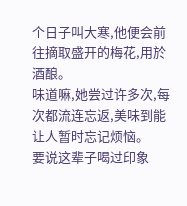个日子叫大寒,他便会前往摘取盛开的梅花,用於酒酿。
味道嘛,她尝过许多次,每次都流连忘返,美味到能让人暂时忘记烦恼。
要说这辈子喝过印象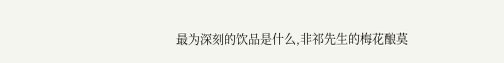最为深刻的饮品是什么,非祁先生的梅花酿莫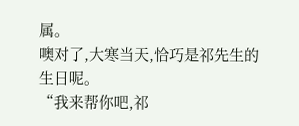属。
噢对了,大寒当天,恰巧是祁先生的生日呢。
“我来帮你吧,祁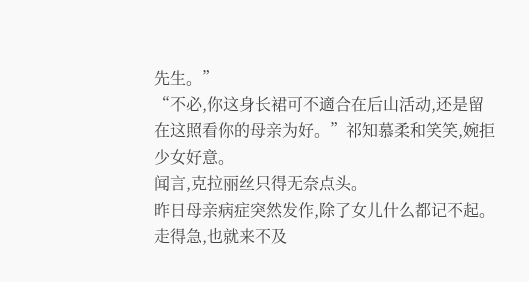先生。”
“不必,你这身长裙可不適合在后山活动,还是留在这照看你的母亲为好。”祁知慕柔和笑笑,婉拒少女好意。
闻言,克拉丽丝只得无奈点头。
昨日母亲病症突然发作,除了女儿什么都记不起。
走得急,也就来不及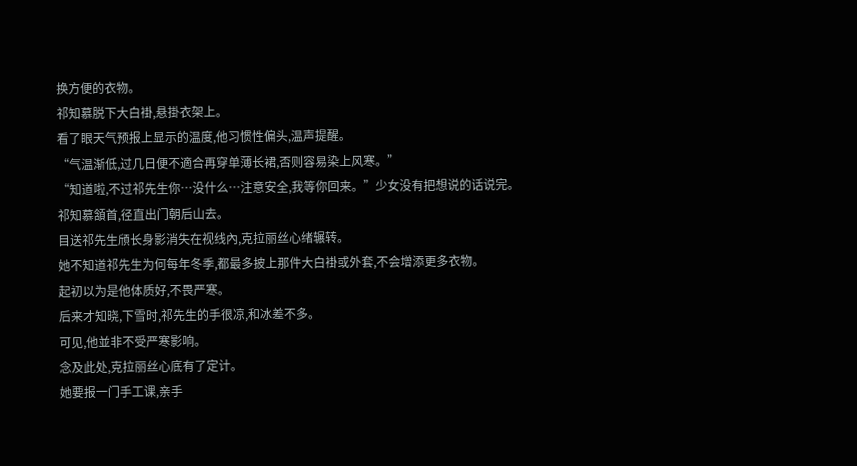换方便的衣物。
祁知慕脱下大白褂,悬掛衣架上。
看了眼天气预报上显示的温度,他习惯性偏头,温声提醒。
“气温渐低,过几日便不適合再穿单薄长裙,否则容易染上风寒。”
“知道啦,不过祁先生你…没什么…注意安全,我等你回来。”少女没有把想说的话说完。
祁知慕頷首,径直出门朝后山去。
目送祁先生頎长身影消失在视线內,克拉丽丝心绪辗转。
她不知道祁先生为何每年冬季,都最多披上那件大白褂或外套,不会增添更多衣物。
起初以为是他体质好,不畏严寒。
后来才知晓,下雪时,祁先生的手很凉,和冰差不多。
可见,他並非不受严寒影响。
念及此处,克拉丽丝心底有了定计。
她要报一门手工课,亲手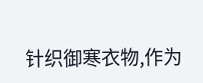针织御寒衣物,作为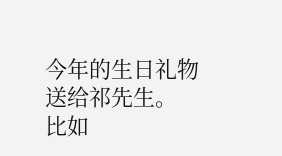今年的生日礼物送给祁先生。
比如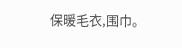保暖毛衣,围巾。